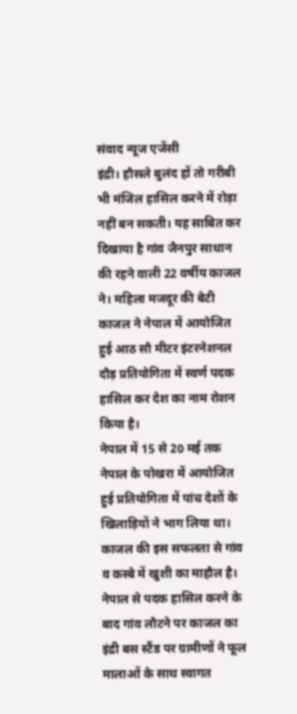संवाद न्यूज एजेंसी
इंद्री। हौसले बुलंद हों तो गरीबी भी मंजिल हासिल करने में रोड़ा नहीं बन सकती। यह साबित कर दिखाया है गांव जैनपुर साधान की रहने वाली 22 वर्षीय काजल ने। महिला मजदूर की बेटी काजल ने नेपाल में आयोजित हुई आठ सौ मीटर इंटरनेशनल दौड़ प्रतियोगिता में स्वर्ण पदक हासिल कर देश का नाम रोशन किया है।
नेपाल में 15 से 20 मई तक नेपाल के पोखरा में आयोजित हुई प्रतियोगिता में पांच देशों के खिलाड़ियों ने भाग लिया था। काजल की इस सफलता से गांव व कस्बे में खुशी का माहौल है। नेपाल से पदक हासिल करने के बाद गांव लौटने पर काजल का इंद्री बस स्टैंड पर ग्रामीणों ने फूल मालाओं के साथ स्वागत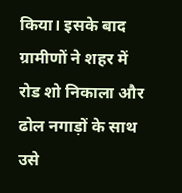किया। इसके बाद ग्रामीणों ने शहर में रोड शो निकाला और ढोल नगाड़ों के साथ उसे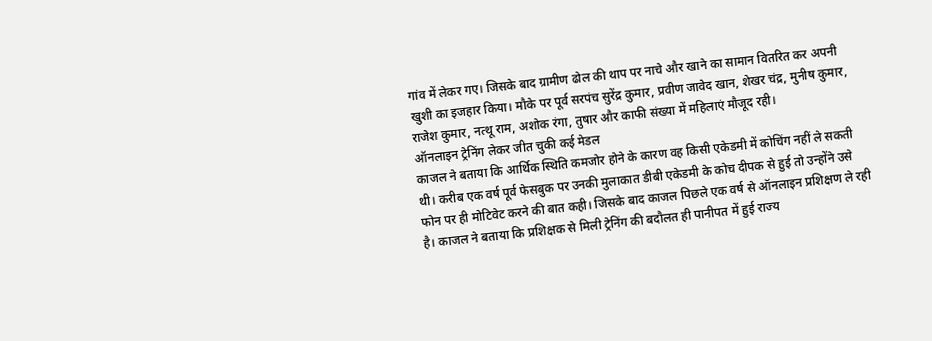गांव में लेकर गए। जिसके बाद ग्रामीण ढोल की थाप पर नाचे और खाने का सामान वितरित कर अपनी खुशी का इजहार किया। मौके पर पूर्व सरपंच सुरेंद्र कुमार, प्रवीण जावेद खान, शेखर चंद्र, मुनीष कुमार, राजेश कुमार, नत्थू राम, अशोक रंगा, तुषार और काफी संख्या में महिलाएं मौजूद रही।
ऑनलाइन ट्रेनिंग लेकर जीत चुकी कई मेडल
काजल ने बताया कि आर्थिक स्थिति कमजोर होने के कारण वह किसी एकेडमी में कोचिंग नहीं ले सकती थी। करीब एक वर्ष पूर्व फेसबुक पर उनकी मुलाकात डीबी एकेडमी के कोच दीपक से हुई तो उन्होंने उसे फोन पर ही मोटिवेट करने की बात कही। जिसके बाद काजल पिछले एक वर्ष से ऑनलाइन प्रशिक्षण ले रही है। काजल ने बताया कि प्रशिक्षक से मिली ट्रेनिंग की बदौलत ही पानीपत में हुई राज्य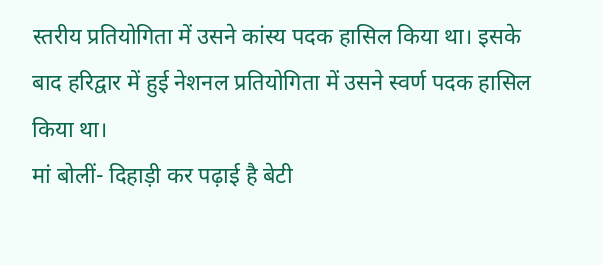स्तरीय प्रतियोगिता में उसने कांस्य पदक हासिल किया था। इसके बाद हरिद्वार में हुई नेशनल प्रतियोगिता में उसने स्वर्ण पदक हासिल किया था।
मां बोलीं- दिहाड़ी कर पढ़ाई है बेटी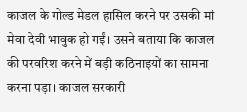काजल के गोल्ड मेडल हासिल करने पर उसकी मां मेवा देवी भावुक हो गईं। उसने बताया कि काजल की परवरिश करने में बड़ी कठिनाइयों का सामना करना पड़ा। काजल सरकारी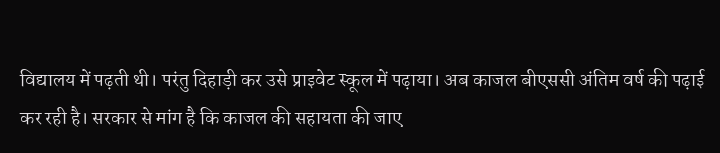विद्यालय में पढ़ती थी। परंतु दिहाड़ी कर उसे प्राइवेट स्कूल में पढ़ाया। अब काजल बीएससी अंतिम वर्ष की पढ़ाई कर रही है। सरकार से मांग है कि काजल की सहायता की जाए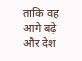ताकि वह आगे बढ़े और देश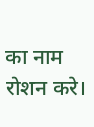का नाम रोशन करे।